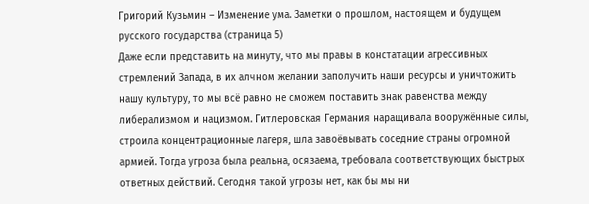Григорий Кузьмин – Изменение ума. Заметки о прошлом, настоящем и будущем русского государства (страница 5)
Даже если представить на минуту, что мы правы в констатации агрессивных стремлений Запада, в их алчном желании заполучить наши ресурсы и уничтожить нашу культуру, то мы всё равно не сможем поставить знак равенства между либерализмом и нацизмом. Гитлеровская Германия наращивала вооружённые силы, строила концентрационные лагеря, шла завоёвывать соседние страны огромной армией. Тогда угроза была реальна, осязаема, требовала соответствующих быстрых ответных действий. Сегодня такой угрозы нет, как бы мы ни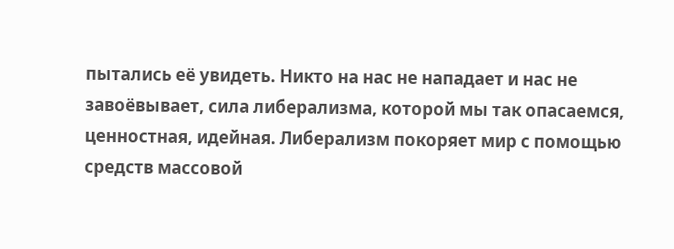пытались её увидеть. Никто на нас не нападает и нас не завоёвывает, сила либерализма, которой мы так опасаемся, ценностная, идейная. Либерализм покоряет мир с помощью средств массовой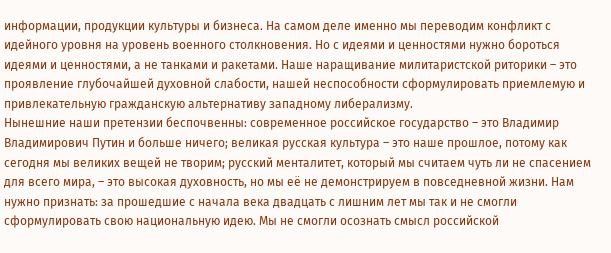информации, продукции культуры и бизнеса. На самом деле именно мы переводим конфликт с идейного уровня на уровень военного столкновения. Но с идеями и ценностями нужно бороться идеями и ценностями, а не танками и ракетами. Наше наращивание милитаристской риторики – это проявление глубочайшей духовной слабости, нашей неспособности сформулировать приемлемую и привлекательную гражданскую альтернативу западному либерализму.
Нынешние наши претензии беспочвенны: современное российское государство – это Владимир Владимирович Путин и больше ничего; великая русская культура – это наше прошлое, потому как сегодня мы великих вещей не творим; русский менталитет, который мы считаем чуть ли не спасением для всего мира, – это высокая духовность, но мы её не демонстрируем в повседневной жизни. Нам нужно признать: за прошедшие с начала века двадцать с лишним лет мы так и не смогли сформулировать свою национальную идею. Мы не смогли осознать смысл российской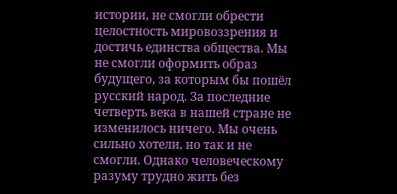истории, не смогли обрести целостность мировоззрения и достичь единства общества. Мы не смогли оформить образ будущего, за которым бы пошёл русский народ. За последние четверть века в нашей стране не изменилось ничего. Мы очень сильно хотели, но так и не смогли. Однако человеческому разуму трудно жить без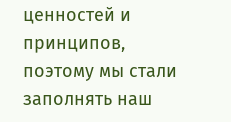ценностей и принципов, поэтому мы стали заполнять наш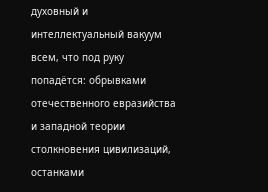духовный и интеллектуальный вакуум всем, что под руку попадётся: обрывками отечественного евразийства и западной теории столкновения цивилизаций, останками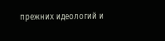прежних идеологий и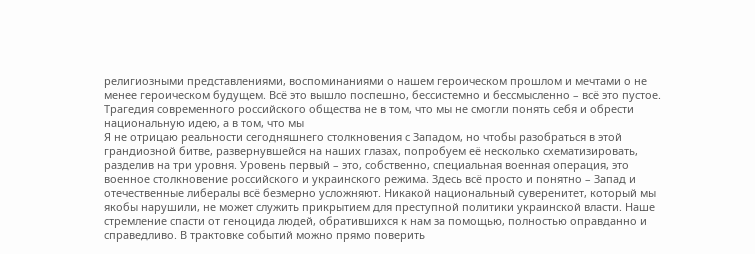религиозными представлениями, воспоминаниями о нашем героическом прошлом и мечтами о не менее героическом будущем. Всё это вышло поспешно, бессистемно и бессмысленно – всё это пустое. Трагедия современного российского общества не в том, что мы не смогли понять себя и обрести национальную идею, а в том, что мы
Я не отрицаю реальности сегодняшнего столкновения с Западом, но чтобы разобраться в этой грандиозной битве, развернувшейся на наших глазах, попробуем её несколько схематизировать, разделив на три уровня. Уровень первый – это, собственно, специальная военная операция, это военное столкновение российского и украинского режима. Здесь всё просто и понятно – Запад и отечественные либералы всё безмерно усложняют. Никакой национальный суверенитет, который мы якобы нарушили, не может служить прикрытием для преступной политики украинской власти. Наше стремление спасти от геноцида людей, обратившихся к нам за помощью, полностью оправданно и справедливо. В трактовке событий можно прямо поверить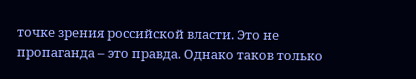точке зрения российской власти. Это не пропаганда – это правда. Однако таков только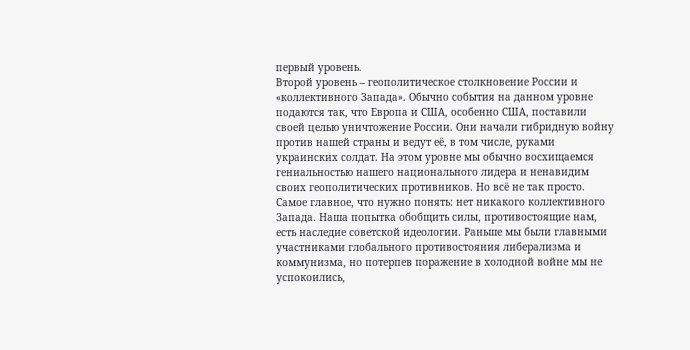первый уровень.
Второй уровень – геополитическое столкновение России и «коллективного Запада». Обычно события на данном уровне подаются так, что Европа и США, особенно США, поставили своей целью уничтожение России. Они начали гибридную войну против нашей страны и ведут её, в том числе, руками украинских солдат. На этом уровне мы обычно восхищаемся гениальностью нашего национального лидера и ненавидим своих геополитических противников. Но всё не так просто. Самое главное, что нужно понять: нет никакого коллективного Запада. Наша попытка обобщить силы, противостоящие нам, есть наследие советской идеологии. Раньше мы были главными участниками глобального противостояния либерализма и коммунизма, но потерпев поражение в холодной войне мы не успокоились,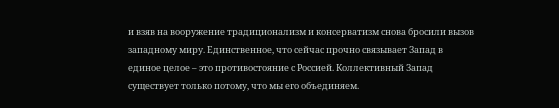и взяв на вооружение традиционализм и консерватизм снова бросили вызов западному миру. Единственное, что сейчас прочно связывает Запад в единое целое – это противостояние с Россией. Коллективный Запад существует только потому, что мы его объединяем.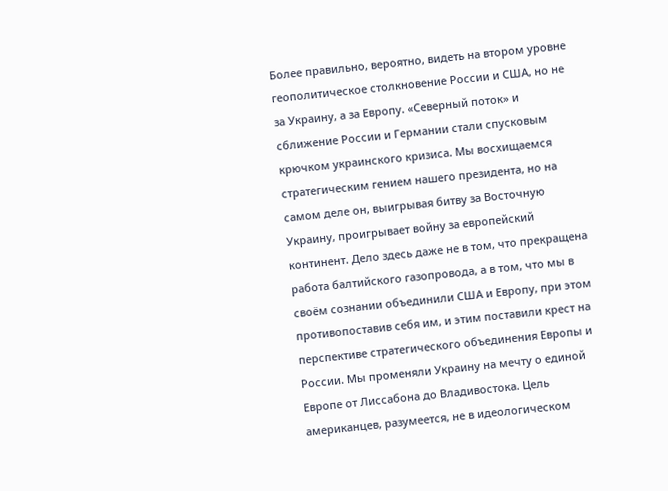Более правильно, вероятно, видеть на втором уровне геополитическое столкновение России и США, но не за Украину, а за Европу. «Северный поток» и сближение России и Германии стали спусковым крючком украинского кризиса. Мы восхищаемся стратегическим гением нашего президента, но на самом деле он, выигрывая битву за Восточную Украину, проигрывает войну за европейский континент. Дело здесь даже не в том, что прекращена работа балтийского газопровода, а в том, что мы в своём сознании объединили США и Европу, при этом противопоставив себя им, и этим поставили крест на перспективе стратегического объединения Европы и России. Мы променяли Украину на мечту о единой Европе от Лиссабона до Владивостока. Цель американцев, разумеется, не в идеологическом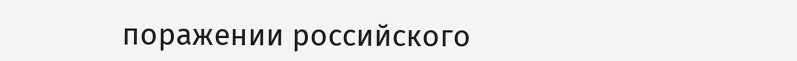поражении российского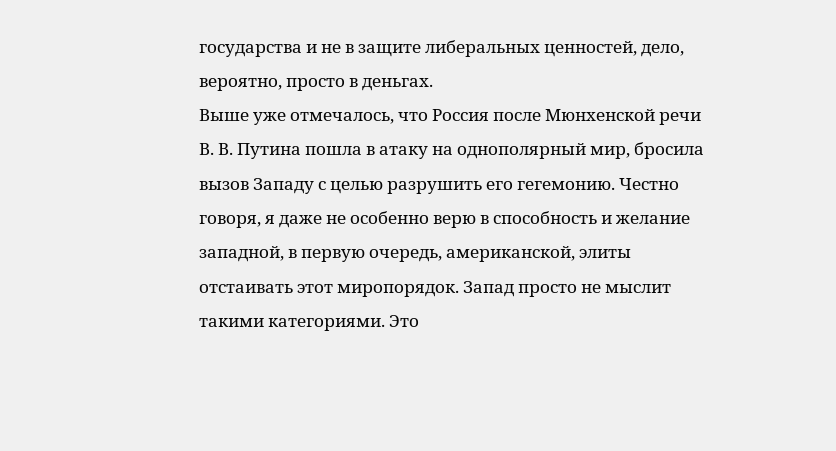государства и не в защите либеральных ценностей, дело, вероятно, просто в деньгах.
Выше уже отмечалось, что Россия после Мюнхенской речи В. В. Путина пошла в атаку на однополярный мир, бросила вызов Западу с целью разрушить его гегемонию. Честно говоря, я даже не особенно верю в способность и желание западной, в первую очередь, американской, элиты отстаивать этот миропорядок. Запад просто не мыслит такими категориями. Это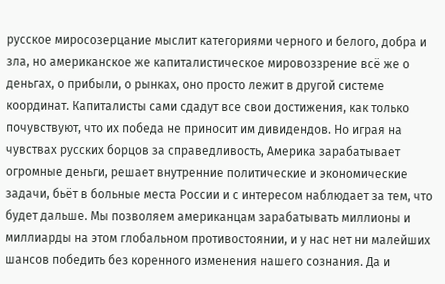русское миросозерцание мыслит категориями черного и белого, добра и зла, но американское же капиталистическое мировоззрение всё же о деньгах, о прибыли, о рынках, оно просто лежит в другой системе координат. Капиталисты сами сдадут все свои достижения, как только почувствуют, что их победа не приносит им дивидендов. Но играя на чувствах русских борцов за справедливость, Америка зарабатывает огромные деньги, решает внутренние политические и экономические задачи, бьёт в больные места России и с интересом наблюдает за тем, что будет дальше. Мы позволяем американцам зарабатывать миллионы и миллиарды на этом глобальном противостоянии, и у нас нет ни малейших шансов победить без коренного изменения нашего сознания. Да и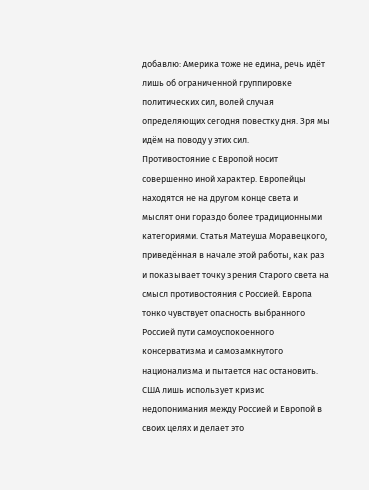добавлю: Америка тоже не едина, речь идёт лишь об ограниченной группировке политических сил, волей случая определяющих сегодня повестку дня. Зря мы идём на поводу у этих сил.
Противостояние с Европой носит совершенно иной характер. Европейцы находятся не на другом конце света и мыслят они гораздо более традиционными категориями. Статья Матеуша Моравецкого, приведённая в начале этой работы, как раз и показывает точку зрения Старого света на смысл противостояния с Россией. Европа тонко чувствует опасность выбранного Россией пути самоуспокоенного консерватизма и самозамкнутого национализма и пытается нас остановить. США лишь использует кризис недопонимания между Россией и Европой в своих целях и делает это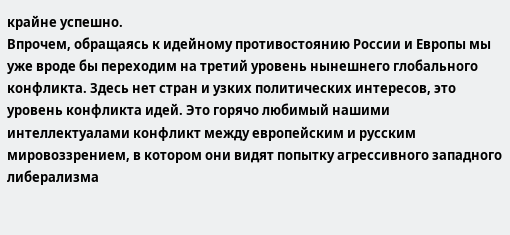крайне успешно.
Впрочем, обращаясь к идейному противостоянию России и Европы мы уже вроде бы переходим на третий уровень нынешнего глобального конфликта. Здесь нет стран и узких политических интересов, это уровень конфликта идей. Это горячо любимый нашими интеллектуалами конфликт между европейским и русским мировоззрением, в котором они видят попытку агрессивного западного либерализма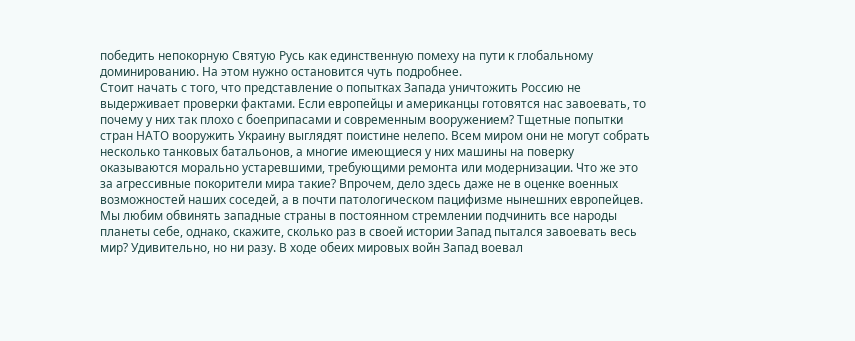победить непокорную Святую Русь как единственную помеху на пути к глобальному доминированию. На этом нужно остановится чуть подробнее.
Стоит начать с того, что представление о попытках Запада уничтожить Россию не выдерживает проверки фактами. Если европейцы и американцы готовятся нас завоевать, то почему у них так плохо с боеприпасами и современным вооружением? Тщетные попытки стран НАТО вооружить Украину выглядят поистине нелепо. Всем миром они не могут собрать несколько танковых батальонов, а многие имеющиеся у них машины на поверку оказываются морально устаревшими, требующими ремонта или модернизации. Что же это за агрессивные покорители мира такие? Впрочем, дело здесь даже не в оценке военных возможностей наших соседей, а в почти патологическом пацифизме нынешних европейцев. Мы любим обвинять западные страны в постоянном стремлении подчинить все народы планеты себе, однако, скажите, сколько раз в своей истории Запад пытался завоевать весь мир? Удивительно, но ни разу. В ходе обеих мировых войн Запад воевал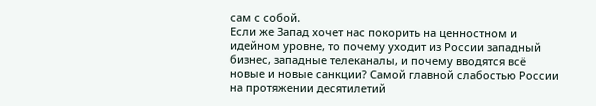сам с собой.
Если же Запад хочет нас покорить на ценностном и идейном уровне, то почему уходит из России западный бизнес, западные телеканалы, и почему вводятся всё новые и новые санкции? Самой главной слабостью России на протяжении десятилетий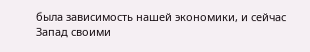была зависимость нашей экономики, и сейчас Запад своими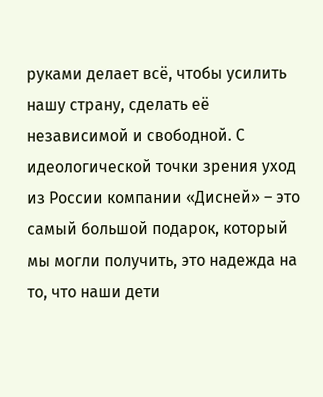руками делает всё, чтобы усилить нашу страну, сделать её независимой и свободной. С идеологической точки зрения уход из России компании «Дисней» – это самый большой подарок, который мы могли получить, это надежда на то, что наши дети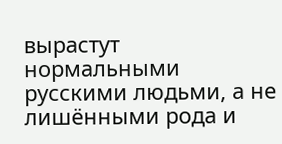вырастут нормальными русскими людьми, а не лишёнными рода и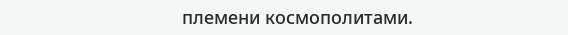племени космополитами.